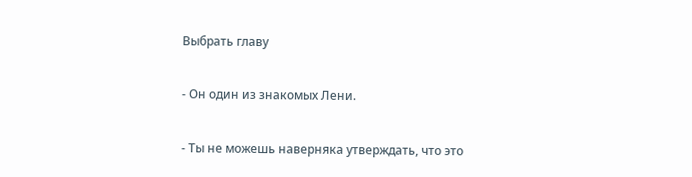Выбрать главу

- Он один из знакомых Лени.

- Ты не можешь наверняка утверждать, что это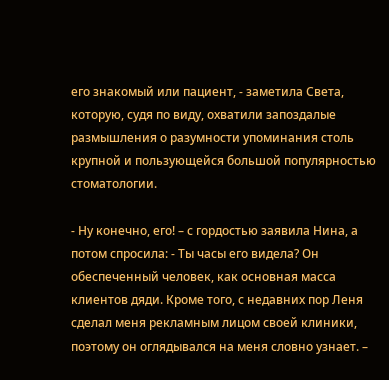его знакомый или пациент, - заметила Света, которую, судя по виду, охватили запоздалые размышления о разумности упоминания столь крупной и пользующейся большой популярностью стоматологии.

- Ну конечно, его! – с гордостью заявила Нина, а потом спросила: - Ты часы его видела? Он обеспеченный человек, как основная масса клиентов дяди. Кроме того, с недавних пор Леня сделал меня рекламным лицом своей клиники, поэтому он оглядывался на меня словно узнает. –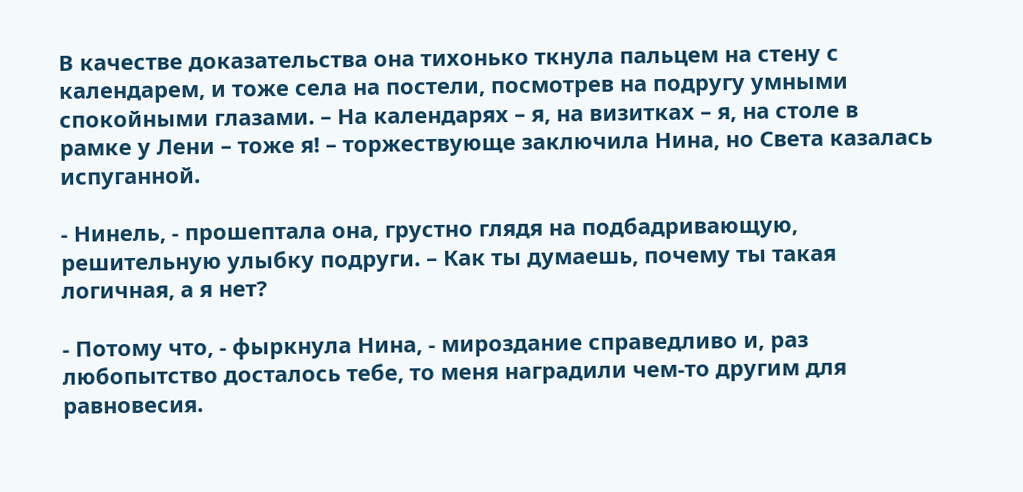В качестве доказательства она тихонько ткнула пальцем на стену с календарем, и тоже села на постели, посмотрев на подругу умными спокойными глазами. – На календарях – я, на визитках – я, на столе в рамке у Лени – тоже я! – торжествующе заключила Нина, но Света казалась испуганной.

- Нинель, - прошептала она, грустно глядя на подбадривающую, решительную улыбку подруги. – Как ты думаешь, почему ты такая логичная, а я нет?

- Потому что, - фыркнула Нина, - мироздание справедливо и, раз любопытство досталось тебе, то меня наградили чем-то другим для равновесия.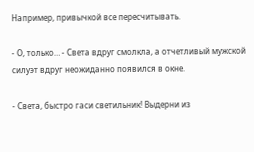Например, привычкой все пересчитывать.

- О, только… - Света вдруг смолкла, а отчетливый мужской силуэт вдруг неожиданно появился в окне.

- Света, быстро гаси светильник! Выдерни из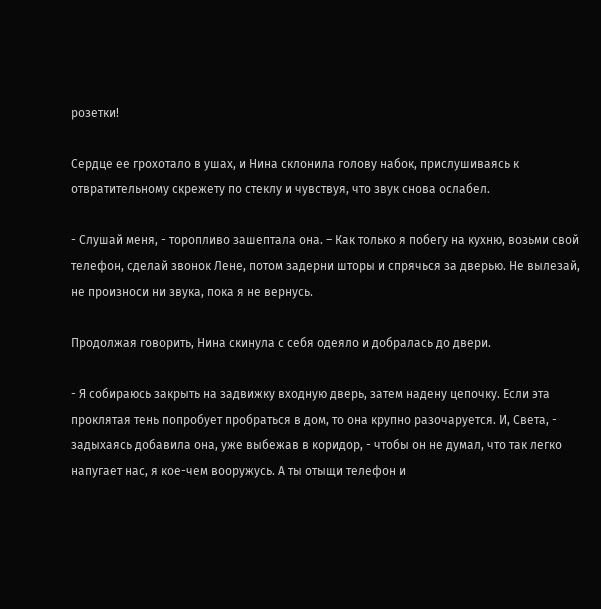розетки!

Сердце ее грохотало в ушах, и Нина склонила голову набок, прислушиваясь к отвратительному скрежету по стеклу и чувствуя, что звук снова ослабел.

- Слушай меня, - торопливо зашептала она. – Как только я побегу на кухню, возьми свой телефон, сделай звонок Лене, потом задерни шторы и спрячься за дверью. Не вылезай, не произноси ни звука, пока я не вернусь.

Продолжая говорить, Нина скинула с себя одеяло и добралась до двери.

- Я собираюсь закрыть на задвижку входную дверь, затем надену цепочку. Если эта проклятая тень попробует пробраться в дом, то она крупно разочаруется. И, Света, - задыхаясь добавила она, уже выбежав в коридор, - чтобы он не думал, что так легко напугает нас, я кое-чем вооружусь. А ты отыщи телефон и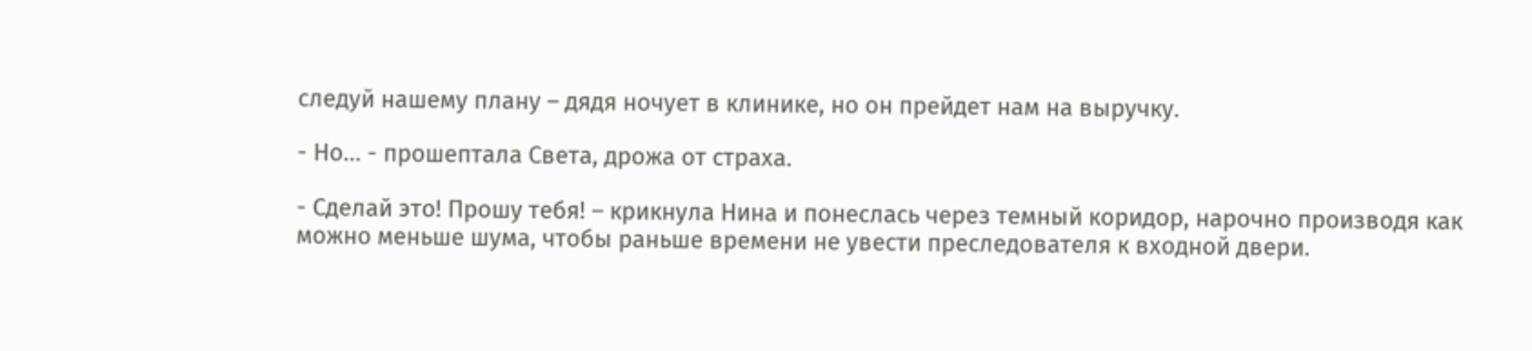следуй нашему плану – дядя ночует в клинике, но он прейдет нам на выручку.

- Но… - прошептала Света, дрожа от страха.

- Сделай это! Прошу тебя! – крикнула Нина и понеслась через темный коридор, нарочно производя как можно меньше шума, чтобы раньше времени не увести преследователя к входной двери.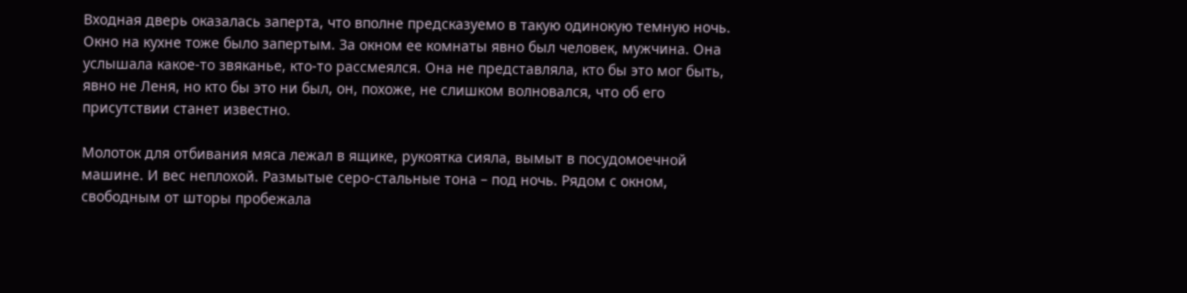Входная дверь оказалась заперта, что вполне предсказуемо в такую одинокую темную ночь. Окно на кухне тоже было запертым. За окном ее комнаты явно был человек, мужчина. Она услышала какое-то звяканье, кто-то рассмеялся. Она не представляла, кто бы это мог быть, явно не Леня, но кто бы это ни был, он, похоже, не слишком волновался, что об его присутствии станет известно.

Молоток для отбивания мяса лежал в ящике, рукоятка сияла, вымыт в посудомоечной машине. И вес неплохой. Размытые серо-стальные тона – под ночь. Рядом с окном, свободным от шторы пробежала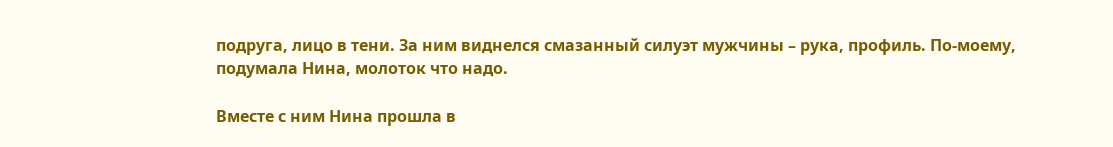подруга, лицо в тени. За ним виднелся смазанный силуэт мужчины – рука, профиль. По-моему, подумала Нина, молоток что надо.

Вместе с ним Нина прошла в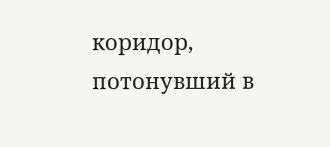коридор, потонувший в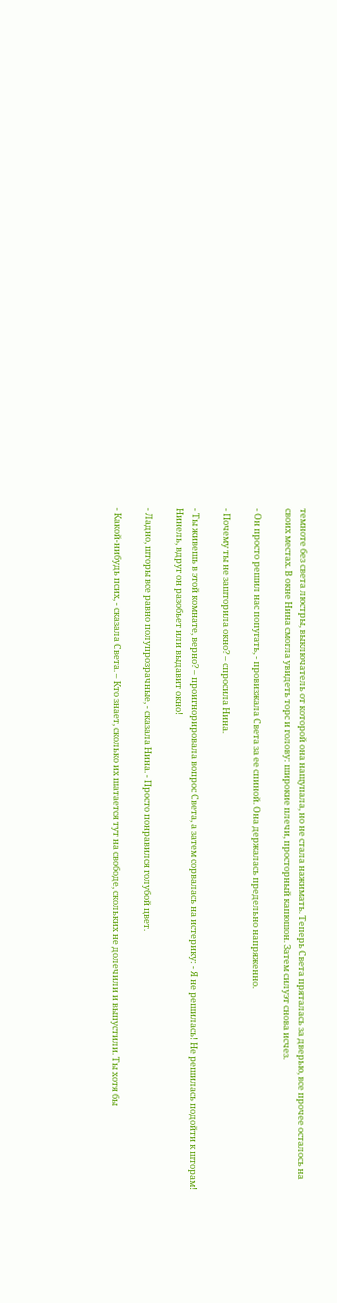темноте без света люстры, выключатель от которой она нащупала, но не стала нажимать. Теперь Света пряталась за дверью, все прочее осталось на своих местах. В окне Нина смогла увидеть торс и голову: широкие плечи, просторный капюшон. Затем силуэт снова исчез.

- Он просто решил нас попугать, - провизжала Света за ее спиной. Она держалась предельно напряженно.

- Почему ты не зашторила окно? – спросила Нина.

- Ты живешь в этой комнате, верно? – проигнорировала вопрос Света, а затем сорвалась на истерику: - Я не решилась! Не решилась подойти к шторам! Нинель, вдруг он разобьет или выдавит окно!

- Ладно, шторы все равно полупрозрачные, - сказала Нина. - Просто понравился голубой цвет.

- Какой-нибудь псих, - сказала Света. – Кто знает, сколько их шатается тут на свободе, скольких не долечили и выпустили. Ты хотя бы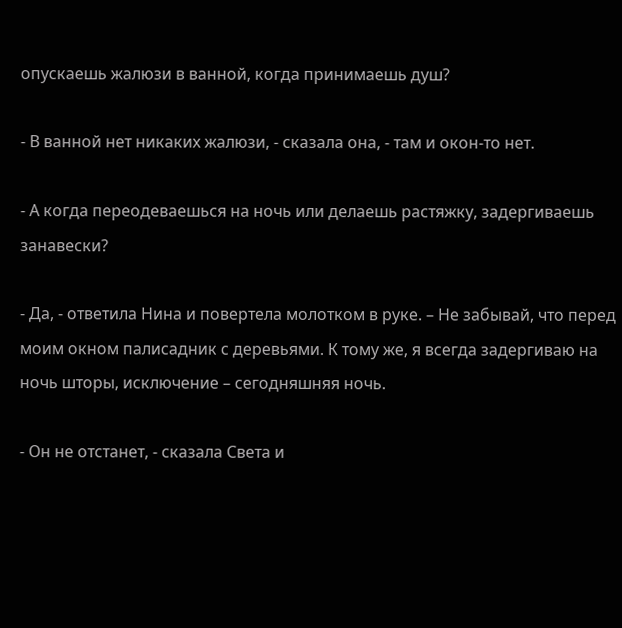опускаешь жалюзи в ванной, когда принимаешь душ?

- В ванной нет никаких жалюзи, - сказала она, - там и окон-то нет.

- А когда переодеваешься на ночь или делаешь растяжку, задергиваешь занавески?

- Да, - ответила Нина и повертела молотком в руке. – Не забывай, что перед моим окном палисадник с деревьями. К тому же, я всегда задергиваю на ночь шторы, исключение – сегодняшняя ночь.

- Он не отстанет, - сказала Света и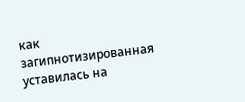как загипнотизированная уставилась на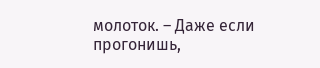молоток. – Даже если прогонишь,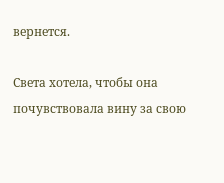вернется.

Света хотела, чтобы она почувствовала вину за свою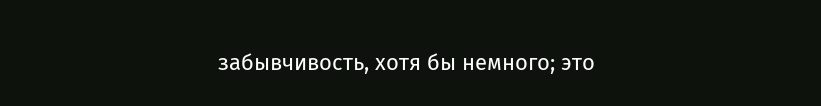забывчивость, хотя бы немного; это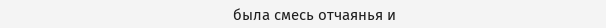была смесь отчаянья и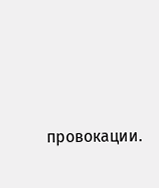провокации.